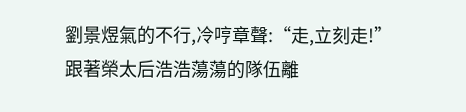劉景煜氣的不行,冷哼章聲:“走,立刻走!”
跟著榮太后浩浩蕩蕩的隊伍離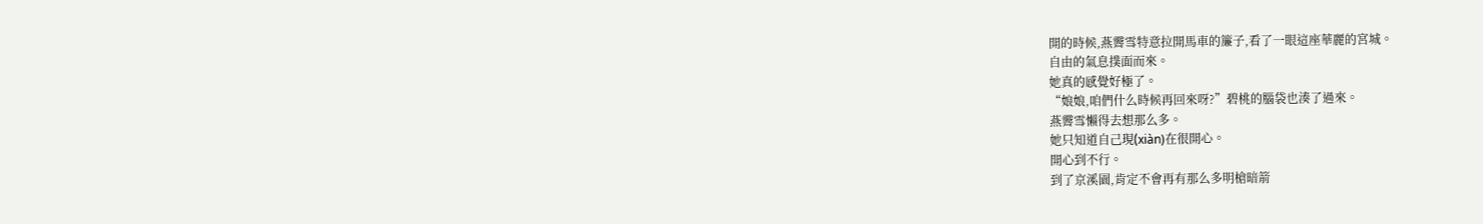開的時候,燕霽雪特意拉開馬車的簾子,看了一眼這座華麗的宮城。
自由的氣息撲面而來。
她真的感覺好極了。
“娘娘,咱們什么時候再回來呀?”碧桃的腦袋也湊了過來。
燕霽雪懶得去想那么多。
她只知道自己現(xiàn)在很開心。
開心到不行。
到了京溪園,肯定不會再有那么多明槍暗箭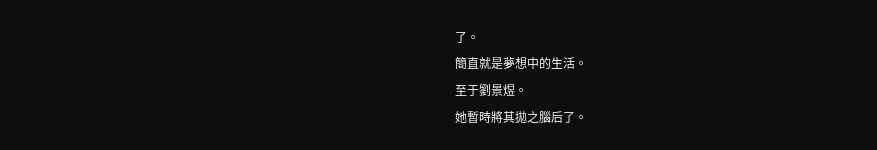了。
簡直就是夢想中的生活。
至于劉景煜。
她暫時將其拋之腦后了。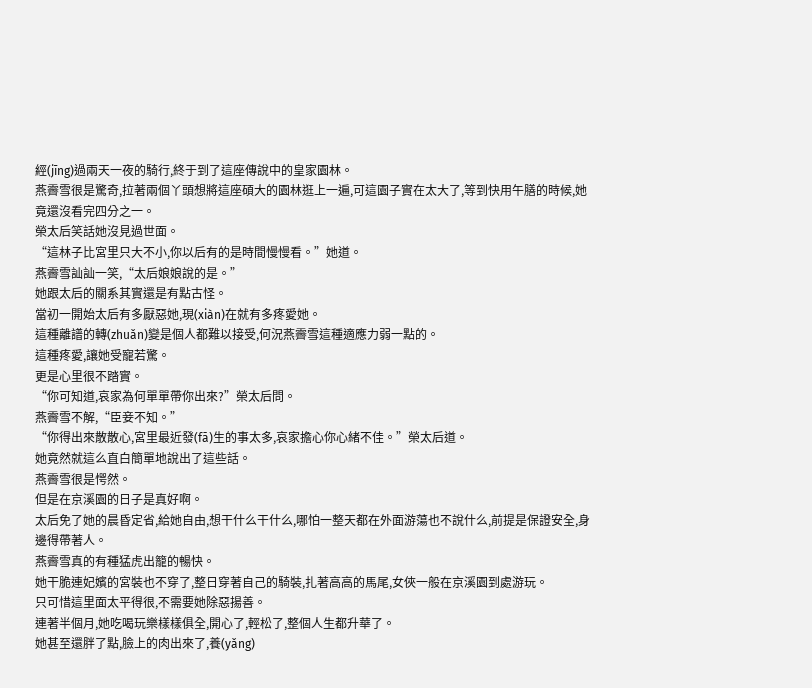經(jīng)過兩天一夜的騎行,終于到了這座傳說中的皇家園林。
燕霽雪很是驚奇,拉著兩個丫頭想將這座碩大的園林逛上一遍,可這園子實在太大了,等到快用午膳的時候,她竟還沒看完四分之一。
榮太后笑話她沒見過世面。
“這林子比宮里只大不小,你以后有的是時間慢慢看。”她道。
燕霽雪訕訕一笑,“太后娘娘說的是。”
她跟太后的關系其實還是有點古怪。
當初一開始太后有多厭惡她,現(xiàn)在就有多疼愛她。
這種離譜的轉(zhuǎn)變是個人都難以接受,何況燕霽雪這種適應力弱一點的。
這種疼愛,讓她受寵若驚。
更是心里很不踏實。
“你可知道,哀家為何單單帶你出來?”榮太后問。
燕霽雪不解,“臣妾不知。”
“你得出來散散心,宮里最近發(fā)生的事太多,哀家擔心你心緒不佳。”榮太后道。
她竟然就這么直白簡單地說出了這些話。
燕霽雪很是愕然。
但是在京溪園的日子是真好啊。
太后免了她的晨昏定省,給她自由,想干什么干什么,哪怕一整天都在外面游蕩也不說什么,前提是保證安全,身邊得帶著人。
燕霽雪真的有種猛虎出籠的暢快。
她干脆連妃嬪的宮裝也不穿了,整日穿著自己的騎裝,扎著高高的馬尾,女俠一般在京溪園到處游玩。
只可惜這里面太平得很,不需要她除惡揚善。
連著半個月,她吃喝玩樂樣樣俱全,開心了,輕松了,整個人生都升華了。
她甚至還胖了點,臉上的肉出來了,養(yǎng)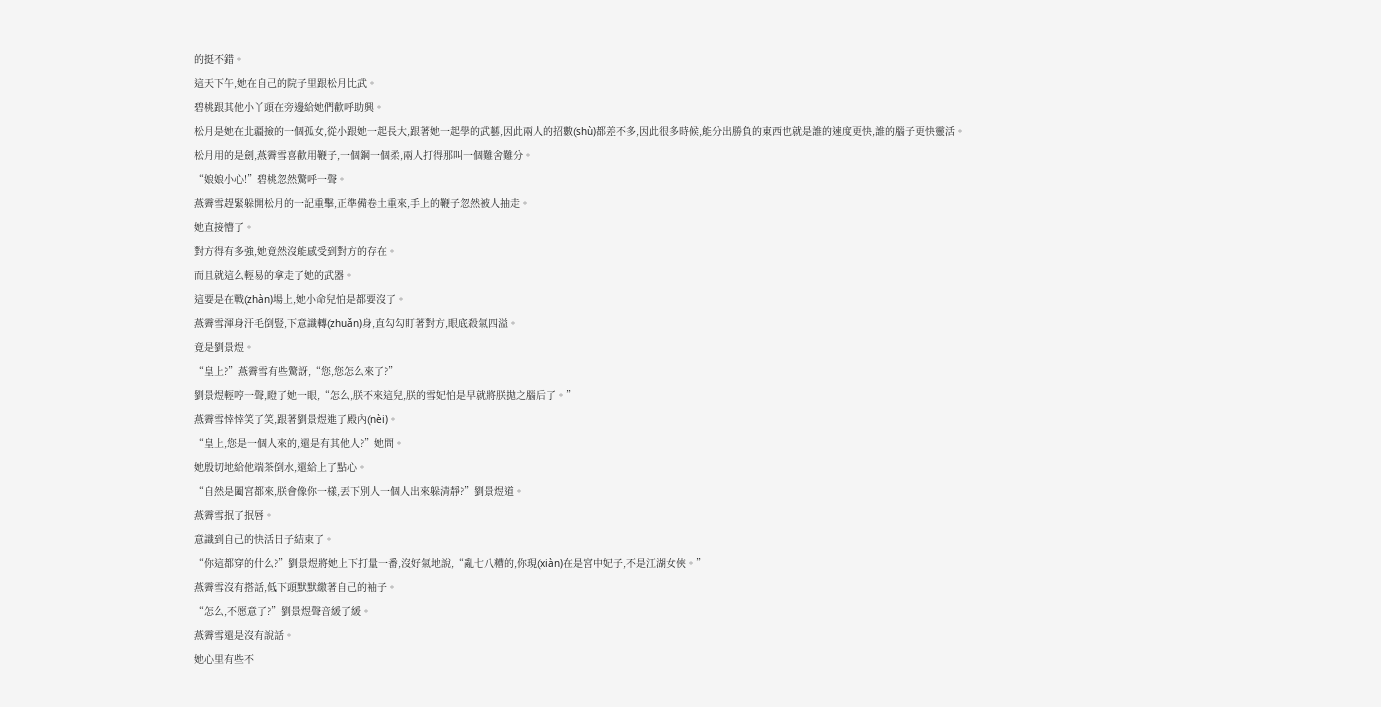的挺不錯。
這天下午,她在自己的院子里跟松月比武。
碧桃跟其他小丫頭在旁邊給她們歡呼助興。
松月是她在北疆撿的一個孤女,從小跟她一起長大,跟著她一起學的武藝,因此兩人的招數(shù)都差不多,因此很多時候,能分出勝負的東西也就是誰的速度更快,誰的腦子更快靈活。
松月用的是劍,燕霽雪喜歡用鞭子,一個鋼一個柔,兩人打得那叫一個難舍難分。
“娘娘小心!”碧桃忽然驚呼一聲。
燕霽雪趕緊躲開松月的一記重擊,正準備卷土重來,手上的鞭子忽然被人抽走。
她直接懵了。
對方得有多強,她竟然沒能感受到對方的存在。
而且就這么輕易的拿走了她的武器。
這要是在戰(zhàn)場上,她小命兒怕是都要沒了。
燕霽雪渾身汗毛倒豎,下意識轉(zhuǎn)身,直勾勾盯著對方,眼底殺氣四溢。
竟是劉景煜。
“皇上?”燕霽雪有些驚訝,“您,您怎么來了?”
劉景煜輕哼一聲,瞪了她一眼,“怎么,朕不來這兒,朕的雪妃怕是早就將朕拋之腦后了。”
燕霽雪悻悻笑了笑,跟著劉景煜進了殿內(nèi)。
“皇上,您是一個人來的,還是有其他人?”她問。
她殷切地給他端茶倒水,還給上了點心。
“自然是闔宮都來,朕會像你一樣,丟下別人一個人出來躲清靜?”劉景煜道。
燕霽雪抿了抿唇。
意識到自己的快活日子結束了。
“你這都穿的什么?”劉景煜將她上下打量一番,沒好氣地說,“亂七八糟的,你現(xiàn)在是宮中妃子,不是江湖女俠。”
燕霽雪沒有搭話,低下頭默默繳著自己的袖子。
“怎么,不愿意了?”劉景煜聲音緩了緩。
燕霽雪還是沒有說話。
她心里有些不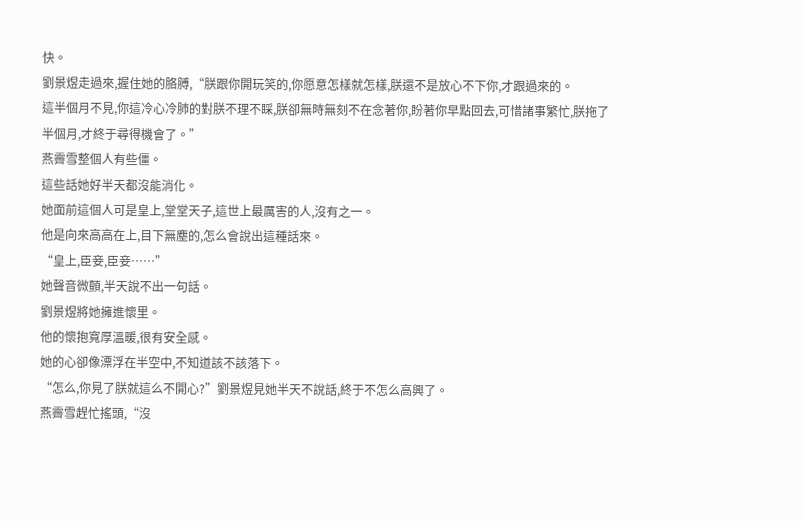快。
劉景煜走過來,握住她的胳膊,“朕跟你開玩笑的,你愿意怎樣就怎樣,朕還不是放心不下你,才跟過來的。
這半個月不見,你這冷心冷肺的對朕不理不睬,朕卻無時無刻不在念著你,盼著你早點回去,可惜諸事繁忙,朕拖了半個月,才終于尋得機會了。”
燕霽雪整個人有些僵。
這些話她好半天都沒能消化。
她面前這個人可是皇上,堂堂天子,這世上最厲害的人,沒有之一。
他是向來高高在上,目下無塵的,怎么會說出這種話來。
“皇上,臣妾,臣妾……”
她聲音微顫,半天說不出一句話。
劉景煜將她擁進懷里。
他的懷抱寬厚溫暖,很有安全感。
她的心卻像漂浮在半空中,不知道該不該落下。
“怎么,你見了朕就這么不開心?”劉景煜見她半天不說話,終于不怎么高興了。
燕霽雪趕忙搖頭,“沒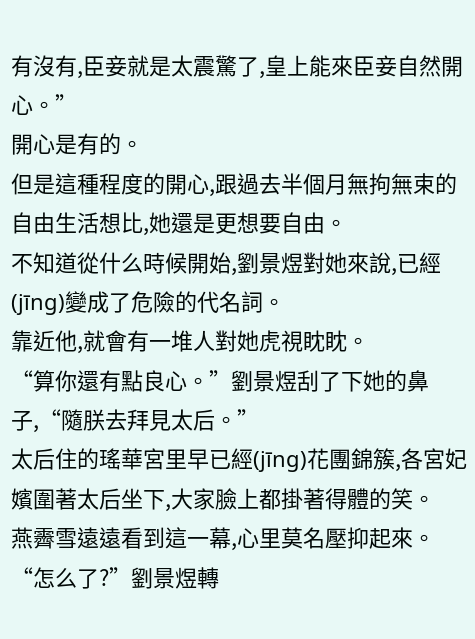有沒有,臣妾就是太震驚了,皇上能來臣妾自然開心。”
開心是有的。
但是這種程度的開心,跟過去半個月無拘無束的自由生活想比,她還是更想要自由。
不知道從什么時候開始,劉景煜對她來說,已經(jīng)變成了危險的代名詞。
靠近他,就會有一堆人對她虎視眈眈。
“算你還有點良心。”劉景煜刮了下她的鼻子,“隨朕去拜見太后。”
太后住的瑤華宮里早已經(jīng)花團錦簇,各宮妃嬪圍著太后坐下,大家臉上都掛著得體的笑。
燕霽雪遠遠看到這一幕,心里莫名壓抑起來。
“怎么了?”劉景煜轉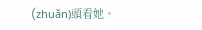(zhuǎn)頭看她。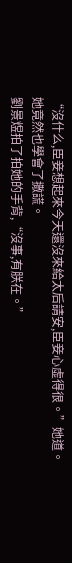“沒什么,臣妾想起來今天還沒來給太后請安,臣妾心虛得很。”她道。
她竟然也學會了撒謊。
劉景煜拍了拍她的手背,“沒事,有朕在。”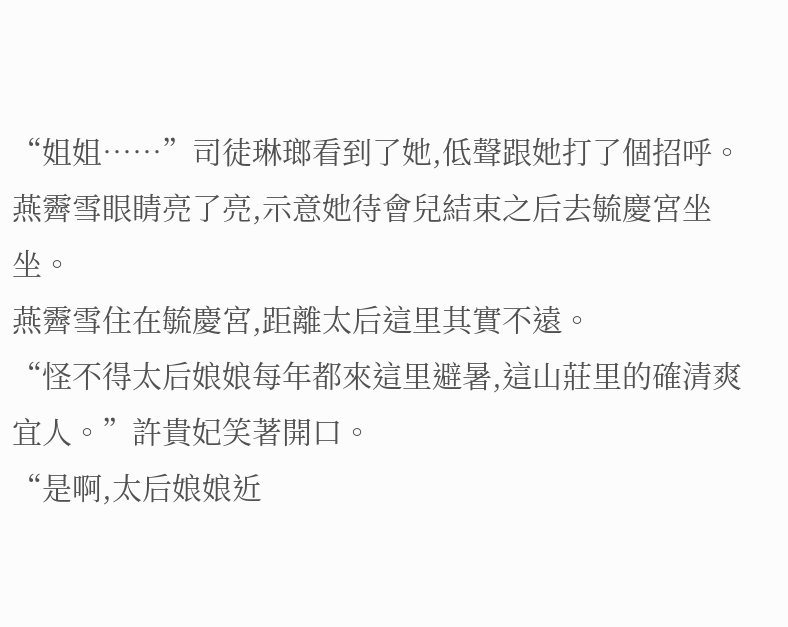“姐姐……”司徒琳瑯看到了她,低聲跟她打了個招呼。
燕霽雪眼睛亮了亮,示意她待會兒結束之后去毓慶宮坐坐。
燕霽雪住在毓慶宮,距離太后這里其實不遠。
“怪不得太后娘娘每年都來這里避暑,這山莊里的確清爽宜人。”許貴妃笑著開口。
“是啊,太后娘娘近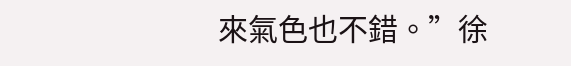來氣色也不錯。”徐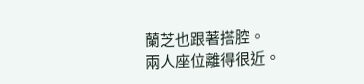蘭芝也跟著搭腔。
兩人座位離得很近。